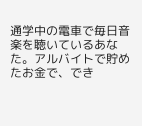通学中の電車で毎日音楽を聴いているあなた。アルバイトで貯めたお金で、でき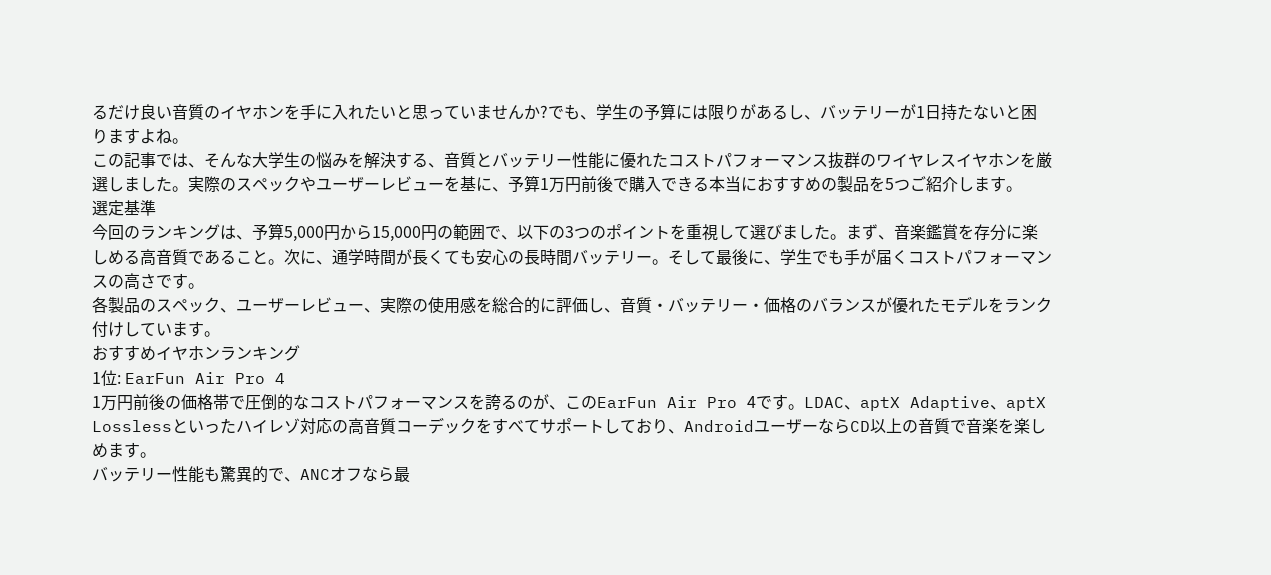るだけ良い音質のイヤホンを手に入れたいと思っていませんか?でも、学生の予算には限りがあるし、バッテリーが1日持たないと困りますよね。
この記事では、そんな大学生の悩みを解決する、音質とバッテリー性能に優れたコストパフォーマンス抜群のワイヤレスイヤホンを厳選しました。実際のスペックやユーザーレビューを基に、予算1万円前後で購入できる本当におすすめの製品を5つご紹介します。
選定基準
今回のランキングは、予算5,000円から15,000円の範囲で、以下の3つのポイントを重視して選びました。まず、音楽鑑賞を存分に楽しめる高音質であること。次に、通学時間が長くても安心の長時間バッテリー。そして最後に、学生でも手が届くコストパフォーマンスの高さです。
各製品のスペック、ユーザーレビュー、実際の使用感を総合的に評価し、音質・バッテリー・価格のバランスが優れたモデルをランク付けしています。
おすすめイヤホンランキング
1位: EarFun Air Pro 4
1万円前後の価格帯で圧倒的なコストパフォーマンスを誇るのが、このEarFun Air Pro 4です。LDAC、aptX Adaptive、aptX Losslessといったハイレゾ対応の高音質コーデックをすべてサポートしており、AndroidユーザーならCD以上の音質で音楽を楽しめます。
バッテリー性能も驚異的で、ANCオフなら最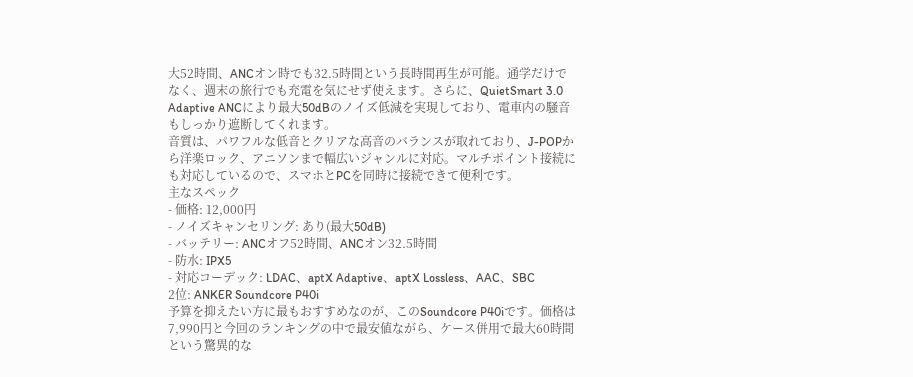大52時間、ANCオン時でも32.5時間という長時間再生が可能。通学だけでなく、週末の旅行でも充電を気にせず使えます。さらに、QuietSmart 3.0 Adaptive ANCにより最大50dBのノイズ低減を実現しており、電車内の騒音もしっかり遮断してくれます。
音質は、パワフルな低音とクリアな高音のバランスが取れており、J-POPから洋楽ロック、アニソンまで幅広いジャンルに対応。マルチポイント接続にも対応しているので、スマホとPCを同時に接続できて便利です。
主なスペック
- 価格: 12,000円
- ノイズキャンセリング: あり(最大50dB)
- バッテリー: ANCオフ52時間、ANCオン32.5時間
- 防水: IPX5
- 対応コーデック: LDAC、aptX Adaptive、aptX Lossless、AAC、SBC
2位: ANKER Soundcore P40i
予算を抑えたい方に最もおすすめなのが、このSoundcore P40iです。価格は7,990円と今回のランキングの中で最安値ながら、ケース併用で最大60時間という驚異的な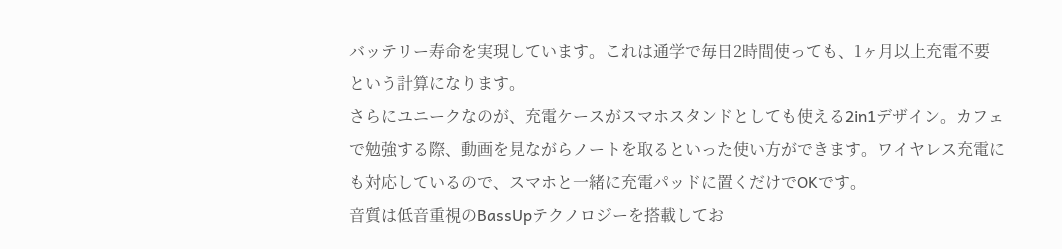バッテリー寿命を実現しています。これは通学で毎日2時間使っても、1ヶ月以上充電不要という計算になります。
さらにユニークなのが、充電ケースがスマホスタンドとしても使える2in1デザイン。カフェで勉強する際、動画を見ながらノートを取るといった使い方ができます。ワイヤレス充電にも対応しているので、スマホと一緒に充電パッドに置くだけでOKです。
音質は低音重視のBassUpテクノロジーを搭載してお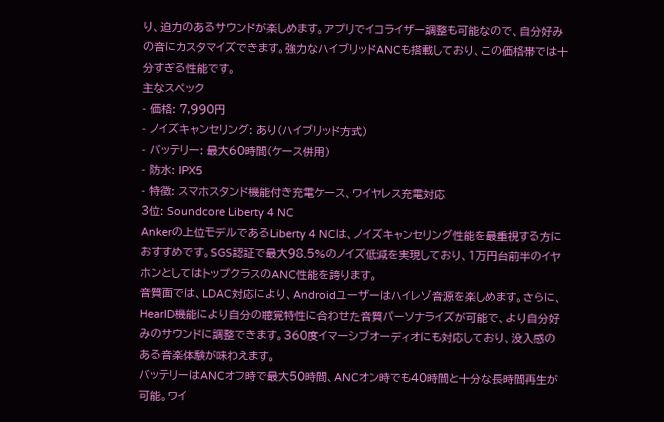り、迫力のあるサウンドが楽しめます。アプリでイコライザー調整も可能なので、自分好みの音にカスタマイズできます。強力なハイブリッドANCも搭載しており、この価格帯では十分すぎる性能です。
主なスペック
- 価格: 7,990円
- ノイズキャンセリング: あり(ハイブリッド方式)
- バッテリー: 最大60時間(ケース併用)
- 防水: IPX5
- 特徴: スマホスタンド機能付き充電ケース、ワイヤレス充電対応
3位: Soundcore Liberty 4 NC
Ankerの上位モデルであるLiberty 4 NCは、ノイズキャンセリング性能を最重視する方におすすめです。SGS認証で最大98.5%のノイズ低減を実現しており、1万円台前半のイヤホンとしてはトップクラスのANC性能を誇ります。
音質面では、LDAC対応により、Androidユーザーはハイレゾ音源を楽しめます。さらに、HearID機能により自分の聴覚特性に合わせた音質パーソナライズが可能で、より自分好みのサウンドに調整できます。360度イマーシブオーディオにも対応しており、没入感のある音楽体験が味わえます。
バッテリーはANCオフ時で最大50時間、ANCオン時でも40時間と十分な長時間再生が可能。ワイ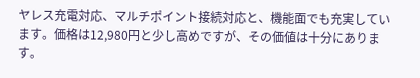ヤレス充電対応、マルチポイント接続対応と、機能面でも充実しています。価格は12,980円と少し高めですが、その価値は十分にあります。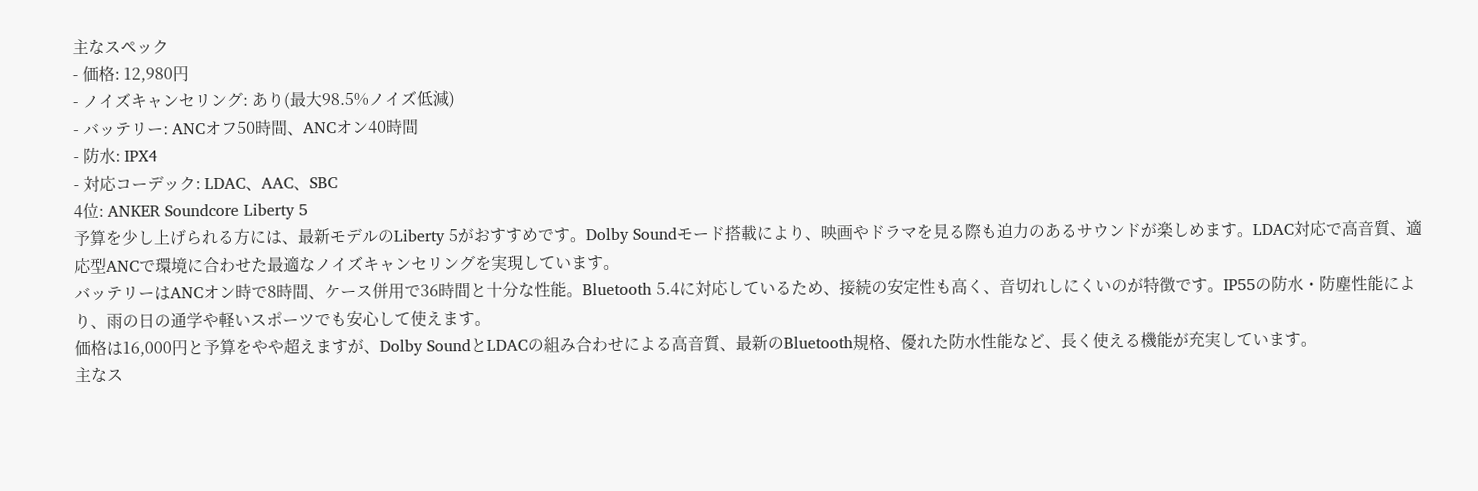主なスペック
- 価格: 12,980円
- ノイズキャンセリング: あり(最大98.5%ノイズ低減)
- バッテリー: ANCオフ50時間、ANCオン40時間
- 防水: IPX4
- 対応コーデック: LDAC、AAC、SBC
4位: ANKER Soundcore Liberty 5
予算を少し上げられる方には、最新モデルのLiberty 5がおすすめです。Dolby Soundモード搭載により、映画やドラマを見る際も迫力のあるサウンドが楽しめます。LDAC対応で高音質、適応型ANCで環境に合わせた最適なノイズキャンセリングを実現しています。
バッテリーはANCオン時で8時間、ケース併用で36時間と十分な性能。Bluetooth 5.4に対応しているため、接続の安定性も高く、音切れしにくいのが特徴です。IP55の防水・防塵性能により、雨の日の通学や軽いスポーツでも安心して使えます。
価格は16,000円と予算をやや超えますが、Dolby SoundとLDACの組み合わせによる高音質、最新のBluetooth規格、優れた防水性能など、長く使える機能が充実しています。
主なス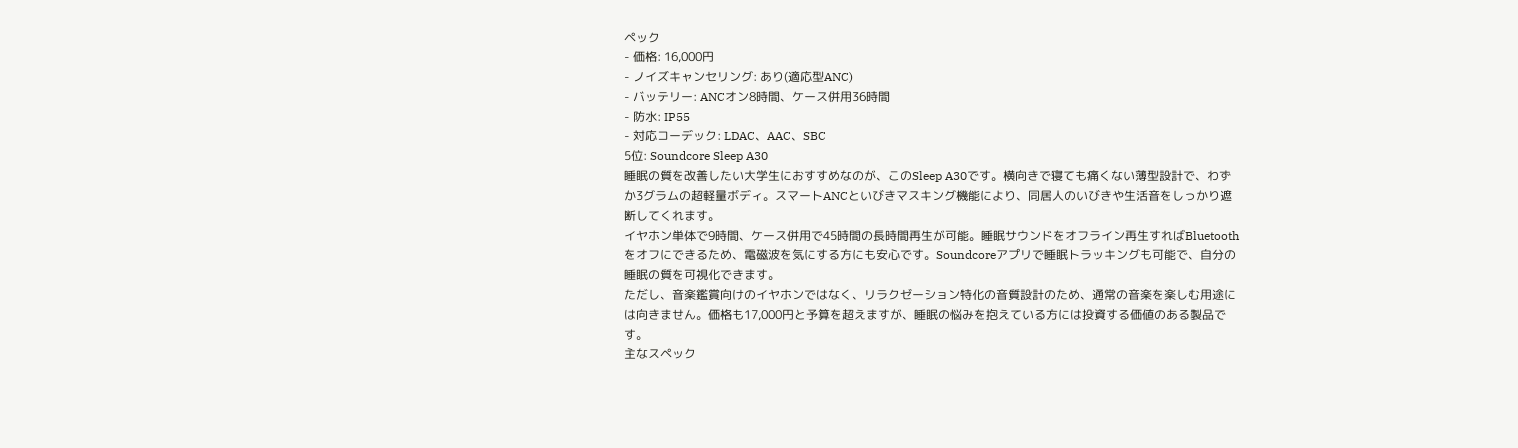ペック
- 価格: 16,000円
- ノイズキャンセリング: あり(適応型ANC)
- バッテリー: ANCオン8時間、ケース併用36時間
- 防水: IP55
- 対応コーデック: LDAC、AAC、SBC
5位: Soundcore Sleep A30
睡眠の質を改善したい大学生におすすめなのが、このSleep A30です。横向きで寝ても痛くない薄型設計で、わずか3グラムの超軽量ボディ。スマートANCといびきマスキング機能により、同居人のいびきや生活音をしっかり遮断してくれます。
イヤホン単体で9時間、ケース併用で45時間の長時間再生が可能。睡眠サウンドをオフライン再生すればBluetoothをオフにできるため、電磁波を気にする方にも安心です。Soundcoreアプリで睡眠トラッキングも可能で、自分の睡眠の質を可視化できます。
ただし、音楽鑑賞向けのイヤホンではなく、リラクゼーション特化の音質設計のため、通常の音楽を楽しむ用途には向きません。価格も17,000円と予算を超えますが、睡眠の悩みを抱えている方には投資する価値のある製品です。
主なスペック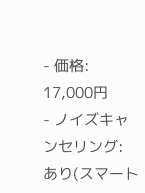- 価格: 17,000円
- ノイズキャンセリング: あり(スマート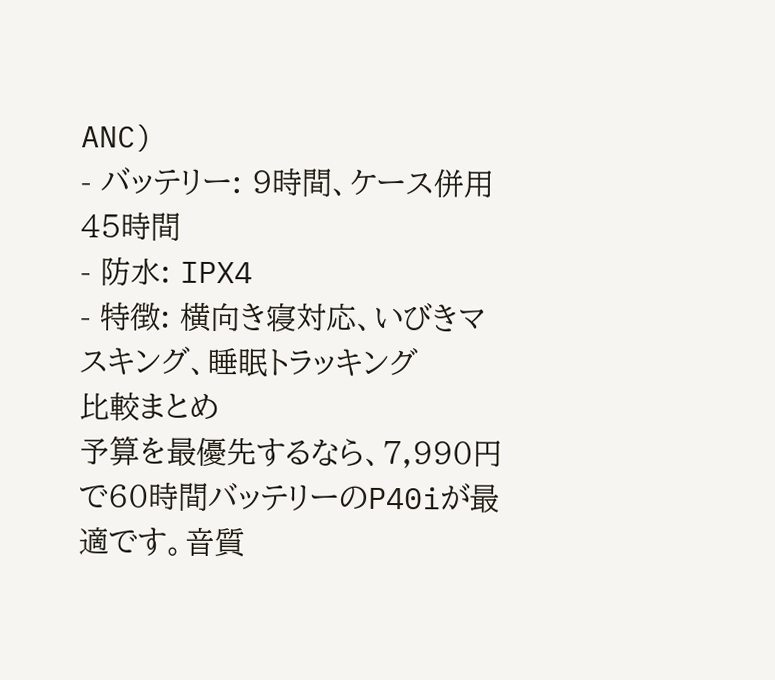ANC)
- バッテリー: 9時間、ケース併用45時間
- 防水: IPX4
- 特徴: 横向き寝対応、いびきマスキング、睡眠トラッキング
比較まとめ
予算を最優先するなら、7,990円で60時間バッテリーのP40iが最適です。音質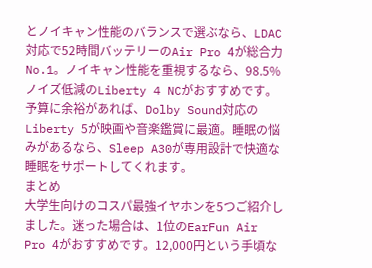とノイキャン性能のバランスで選ぶなら、LDAC対応で52時間バッテリーのAir Pro 4が総合力No.1。ノイキャン性能を重視するなら、98.5%ノイズ低減のLiberty 4 NCがおすすめです。
予算に余裕があれば、Dolby Sound対応のLiberty 5が映画や音楽鑑賞に最適。睡眠の悩みがあるなら、Sleep A30が専用設計で快適な睡眠をサポートしてくれます。
まとめ
大学生向けのコスパ最強イヤホンを5つご紹介しました。迷った場合は、1位のEarFun Air Pro 4がおすすめです。12,000円という手頃な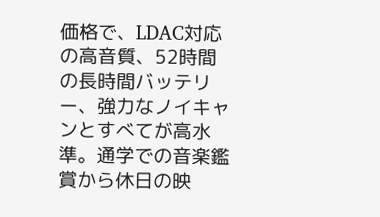価格で、LDAC対応の高音質、52時間の長時間バッテリー、強力なノイキャンとすべてが高水準。通学での音楽鑑賞から休日の映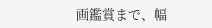画鑑賞まで、幅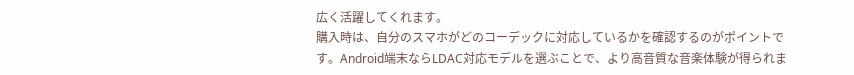広く活躍してくれます。
購入時は、自分のスマホがどのコーデックに対応しているかを確認するのがポイントです。Android端末ならLDAC対応モデルを選ぶことで、より高音質な音楽体験が得られま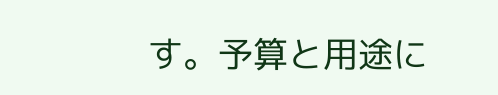す。予算と用途に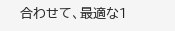合わせて、最適な1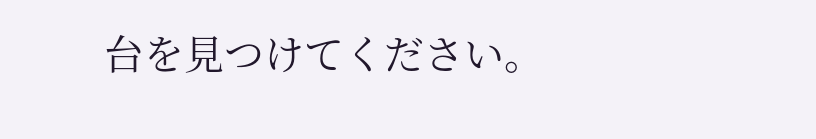台を見つけてください。